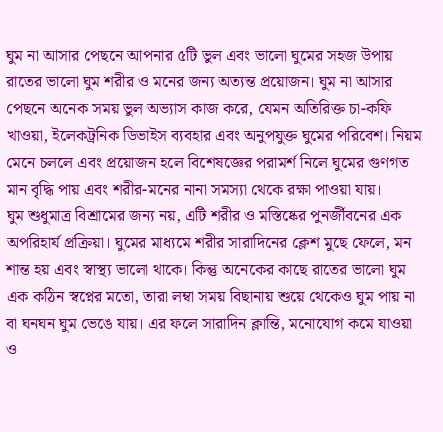ঘুম না আসার পেছনে আপনার ৫টি ভুল এবং ভালো ঘুমের সহজ উপায়
রাতের ভালো ঘুম শরীর ও মনের জন্য অত্যন্ত প্রয়োজন। ঘুম না আসার পেছনে অনেক সময় ভুল অভ্যাস কাজ করে, যেমন অতিরিক্ত চা-কফি খাওয়া, ইলেকট্রনিক ডিভাইস ব্যবহার এবং অনুপযুক্ত ঘুমের পরিবেশ। নিয়ম মেনে চললে এবং প্রয়োজন হলে বিশেষজ্ঞের পরামর্শ নিলে ঘুমের গুণগত মান বৃদ্ধি পায় এবং শরীর-মনের নানা সমস্যা থেকে রক্ষা পাওয়া যায়।
ঘুম শুধুমাত্র বিশ্রামের জন্য নয়, এটি শরীর ও মস্তিষ্কের পুনর্জীবনের এক অপরিহার্য প্রক্রিয়া। ঘুমের মাধ্যমে শরীর সারাদিনের ক্লেশ মুছে ফেলে, মন শান্ত হয় এবং স্বাস্থ্য ভালো থাকে। কিন্তু অনেকের কাছে রাতের ভালো ঘুম এক কঠিন স্বপ্নের মতো, তারা লম্বা সময় বিছানায় শুয়ে থেকেও ঘুম পায় না বা ঘনঘন ঘুম ভেঙে যায়। এর ফলে সারাদিন ক্লান্তি, মনোযোগ কমে যাওয়া ও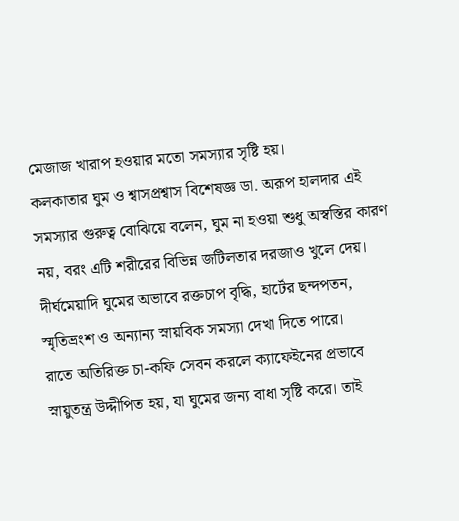মেজাজ খারাপ হওয়ার মতো সমস্যার সৃষ্টি হয়।
কলকাতার ঘুম ও শ্বাসপ্রশ্বাস বিশেষজ্ঞ ডা. অরূপ হালদার এই সমস্যার গুরুত্ব বোঝিয়ে বলেন, ঘুম না হওয়া শুধু অস্বস্তির কারণ নয়, বরং এটি শরীরের বিভিন্ন জটিলতার দরজাও খুলে দেয়। দীর্ঘমেয়াদি ঘুমের অভাবে রক্তচাপ বৃদ্ধি, হার্টের ছন্দপতন, স্মৃতিভ্রংশ ও অন্যান্য স্নায়বিক সমস্যা দেখা দিতে পারে।
রাতে অতিরিক্ত চা-কফি সেবন করলে ক্যাফেইনের প্রভাবে স্নায়ুতন্ত্র উদ্দীপিত হয়, যা ঘুমের জন্য বাধা সৃষ্টি করে। তাই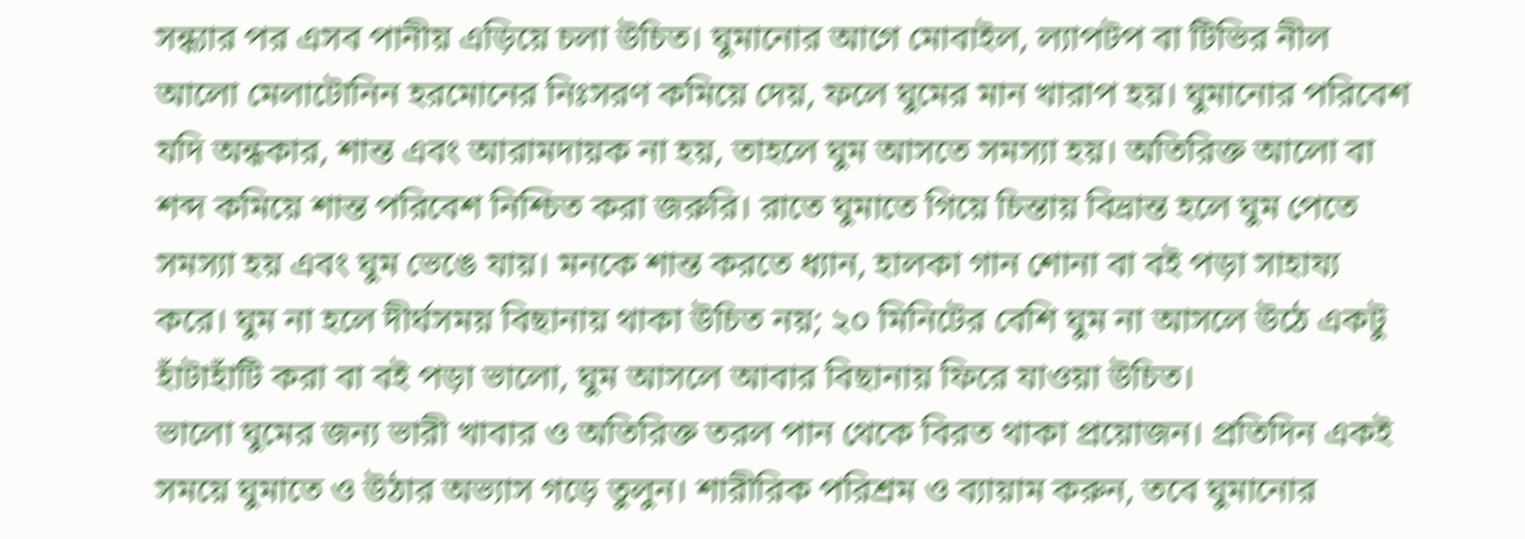সন্ধ্যার পর এসব পানীয় এড়িয়ে চলা উচিত। ঘুমানোর আগে মোবাইল, ল্যাপটপ বা টিভির নীল আলো মেলাটোনিন হরমোনের নিঃসরণ কমিয়ে দেয়, ফলে ঘুমের মান খারাপ হয়। ঘুমানোর পরিবেশ যদি অন্ধকার, শান্ত এবং আরামদায়ক না হয়, তাহলে ঘুম আসতে সমস্যা হয়। অতিরিক্ত আলো বা শব্দ কমিয়ে শান্ত পরিবেশ নিশ্চিত করা জরুরি। রাতে ঘুমাতে গিয়ে চিন্তায় বিভ্রান্ত হলে ঘুম পেতে সমস্যা হয় এবং ঘুম ভেঙে যায়। মনকে শান্ত করতে ধ্যান, হালকা গান শোনা বা বই পড়া সাহায্য করে। ঘুম না হলে দীর্ঘসময় বিছানায় থাকা উচিত নয়; ২০ মিনিটের বেশি ঘুম না আসলে উঠে একটু হাঁটাহাঁটি করা বা বই পড়া ভালো, ঘুম আসলে আবার বিছানায় ফিরে যাওয়া উচিত।
ভালো ঘুমের জন্য ভারী খাবার ও অতিরিক্ত তরল পান থেকে বিরত থাকা প্রয়োজন। প্রতিদিন একই সময়ে ঘুমাতে ও উঠার অভ্যাস গড়ে তুলুন। শারীরিক পরিশ্রম ও ব্যায়াম করুন, তবে ঘুমানোর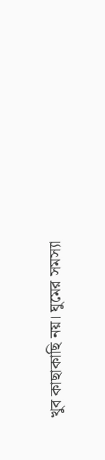খুব কাছাকাছি নয়। ঘুমের সমস্যা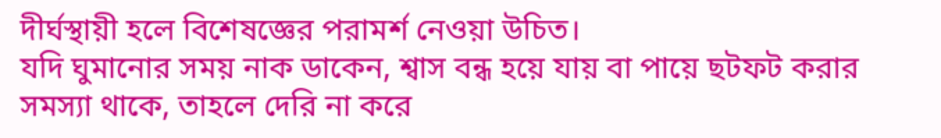দীর্ঘস্থায়ী হলে বিশেষজ্ঞের পরামর্শ নেওয়া উচিত।
যদি ঘুমানোর সময় নাক ডাকেন, শ্বাস বন্ধ হয়ে যায় বা পায়ে ছটফট করার সমস্যা থাকে, তাহলে দেরি না করে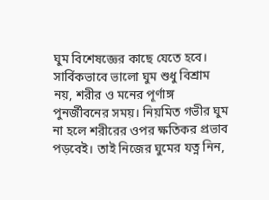ঘুম বিশেষজ্ঞের কাছে যেতে হবে।
সার্বিকভাবে ভালো ঘুম শুধু বিশ্রাম নয়, শরীর ও মনের পূর্ণাঙ্গ পুনর্জীবনের সময়। নিয়মিত গভীর ঘুম না হলে শরীরের ওপর ক্ষতিকর প্রভাব পড়বেই। তাই নিজের ঘুমের যত্ন নিন,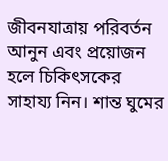জীবনযাত্রায় পরিবর্তন আনুন এবং প্রয়োজন হলে চিকিৎসকের সাহায্য নিন। শান্ত ঘুমের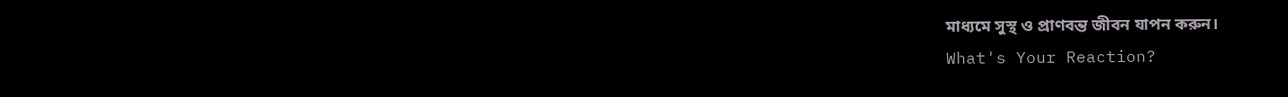মাধ্যমে সুস্থ ও প্রাণবন্ত জীবন যাপন করুন।
What's Your Reaction?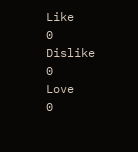Like
0
Dislike
0
Love
0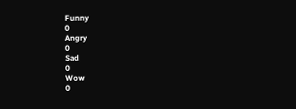Funny
0
Angry
0
Sad
0
Wow
0